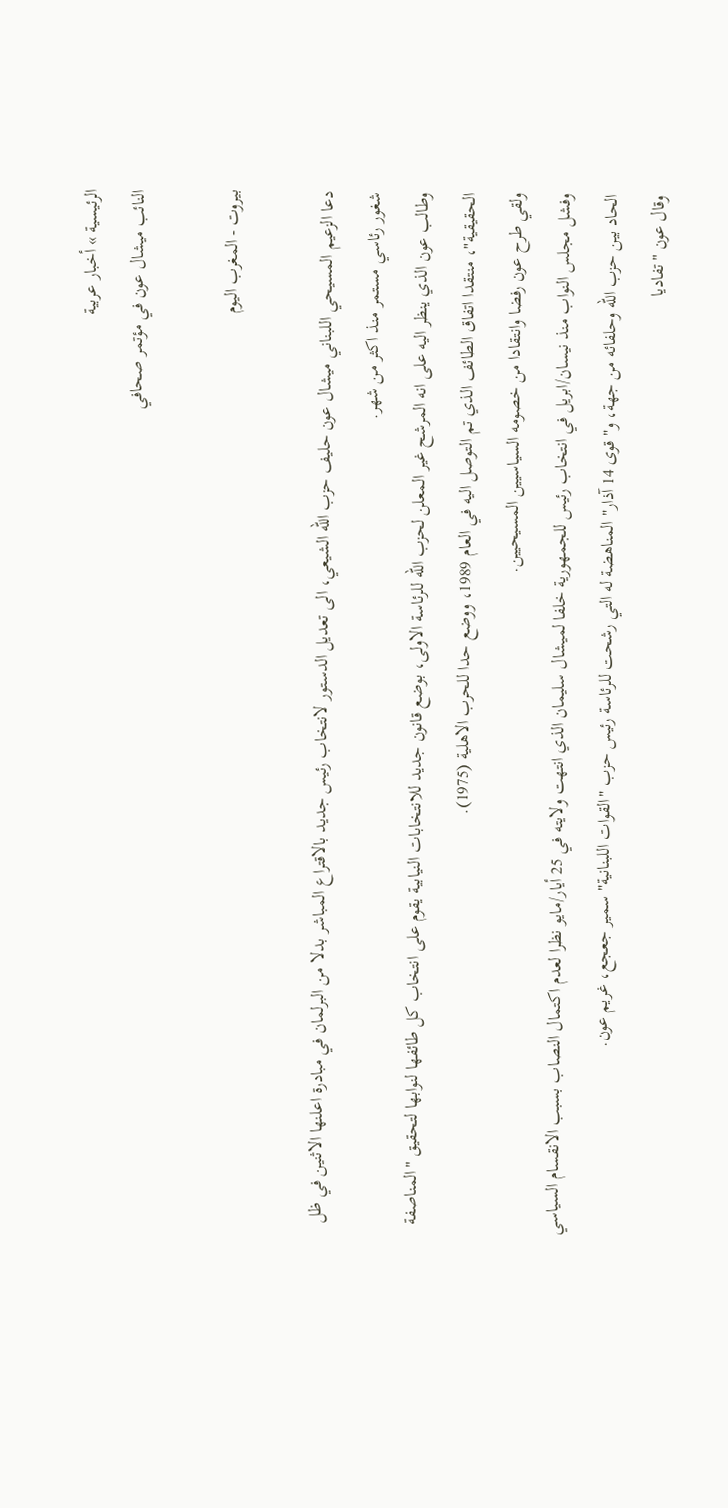الرئيسية » أخبار عربية
النائب ميشال عون في مؤتمر صحافي

بيروت - المغرب اليوم

دعا الزعيم المسيحي اللبناني ميشال عون حليف حزب الله الشيعي، الى تعديل الدستور لانتخاب رئيس جديد بالاقتراع المباشر بدلا من البرلمان في مبادرة اعلنها الاثنين في ظل شغور رئاسي مستمر منذ اكثر من شهر.
وطالب عون الذي ينظر اليه على انه المرشح غير المعلن لحزب الله للرئاسة الاولى، بوضع قانون جديد للانتخابات النيابية يقوم على انتخاب كل طائفها لنوابها لتحقيق "المناصفة الحقيقية"، منتقدا اتفاق الطائف الذي تم التوصل اليه في العام 1989، ووضع حدا للحرب الاهلية (1975).
ولقي طرح عون رفضا وانتقادا من خصومه السياسيين المسيحيين.
وفشل مجلس النواب منذ نيسان/ابريل في انتخاب رئيس للجمهورية خلفا لميشال سليمان الذي انتهت ولايته في 25 أيار/مايو نظرا لعدم اكتمال النصاب بسبب الانقسام السياسي الحاد بين حزب الله وحلفائه من جهة، و"قوى 14 آذار" المناهضة له التي رشحت للرئاسة رئيس حزب "القوات اللبنانية" سمير جعجع، غريم عون.
وقال عون "تفاديا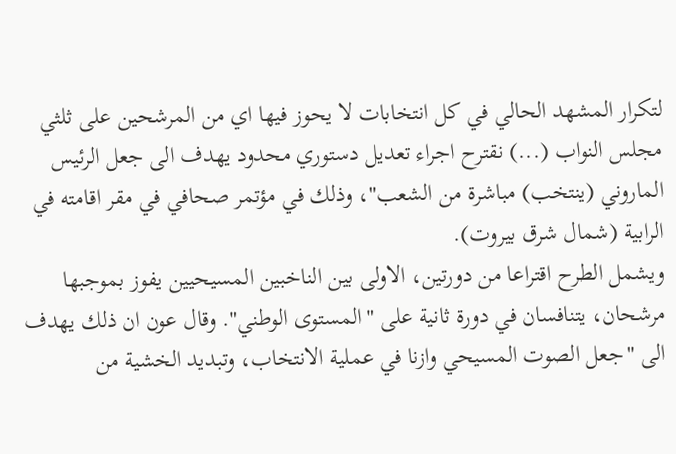لتكرار المشهد الحالي في كل انتخابات لا يحوز فيها اي من المرشحين على ثلثي مجلس النواب (...) نقترح اجراء تعديل دستوري محدود يهدف الى جعل الرئيس الماروني (ينتخب) مباشرة من الشعب"، وذلك في مؤتمر صحافي في مقر اقامته في الرابية (شمال شرق بيروت).
ويشمل الطرح اقتراعا من دورتين، الاولى بين الناخبين المسيحيين يفوز بموجبها مرشحان، يتنافسان في دورة ثانية على "المستوى الوطني". وقال عون ان ذلك يهدف الى "جعل الصوت المسيحي وازنا في عملية الانتخاب، وتبديد الخشية من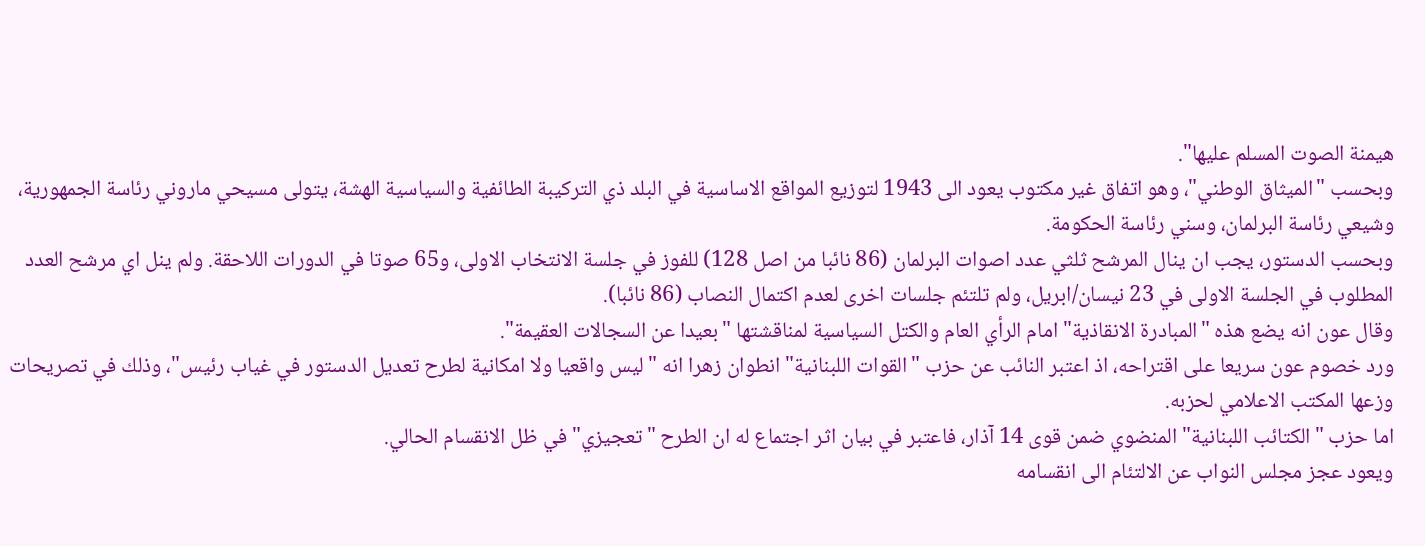هيمنة الصوت المسلم عليها".
وبحسب "الميثاق الوطني"، وهو اتفاق غير مكتوب يعود الى 1943 لتوزيع المواقع الاساسية في البلد ذي التركيبة الطائفية والسياسية الهشة، يتولى مسيحي ماروني رئاسة الجمهورية، وشيعي رئاسة البرلمان، وسني رئاسة الحكومة.
وبحسب الدستور، يجب ان ينال المرشح ثلثي عدد اصوات البرلمان (86 نائبا من اصل 128) للفوز في جلسة الانتخاب الاولى، و65 صوتا في الدورات اللاحقة. ولم ينل اي مرشح العدد المطلوب في الجلسة الاولى في 23 نيسان/ابريل، ولم تلتئم جلسات اخرى لعدم اكتمال النصاب (86 نائبا).
وقال عون انه يضع هذه "المبادرة الانقاذية" امام الرأي العام والكتل السياسية لمناقشتها "بعيدا عن السجالات العقيمة".
ورد خصوم عون سريعا على اقتراحه، اذ اعتبر النائب عن حزب "القوات اللبنانية" انطوان زهرا انه "ليس واقعيا ولا امكانية لطرح تعديل الدستور في غياب رئيس"، وذلك في تصريحات وزعها المكتب الاعلامي لحزبه.
اما حزب "الكتائب اللبنانية" المنضوي ضمن قوى 14 آذار، فاعتبر في بيان اثر اجتماع له ان الطرح "تعجيزي" في ظل الانقسام الحالي.
ويعود عجز مجلس النواب عن الالتئام الى انقسامه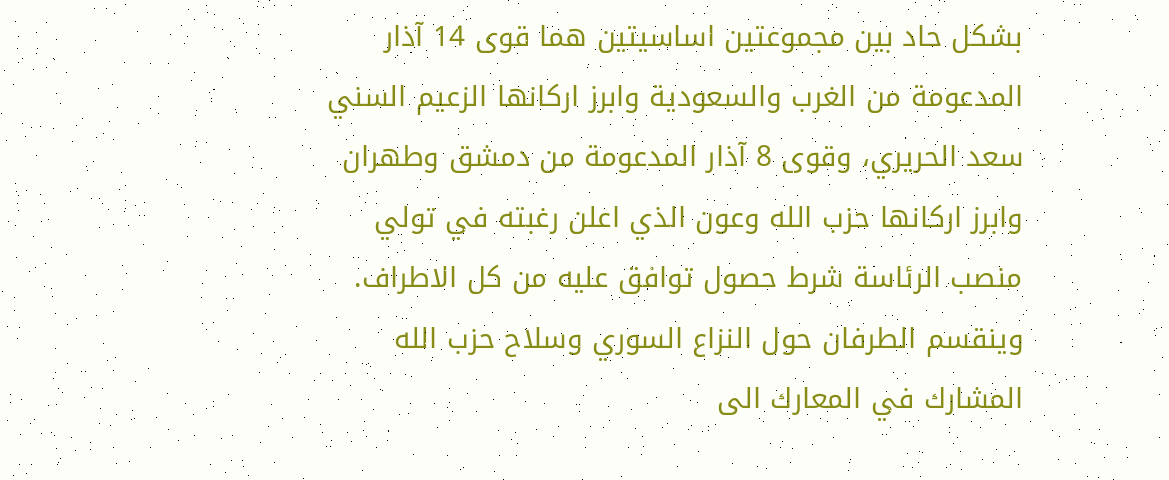بشكل حاد بين مجموعتين اساسيتين هما قوى 14 آذار المدعومة من الغرب والسعودية وابرز اركانها الزعيم السني سعد الحريري، وقوى 8 آذار المدعومة من دمشق وطهران وابرز اركانها حزب الله وعون الذي اعلن رغبته في تولي منصب الرئاسة شرط حصول توافق عليه من كل الاطراف. وينقسم الطرفان حول النزاع السوري وسلاح حزب الله المشارك في المعارك الى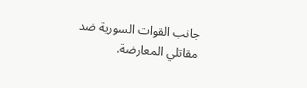جانب القوات السورية ضد مقاتلي المعارضة.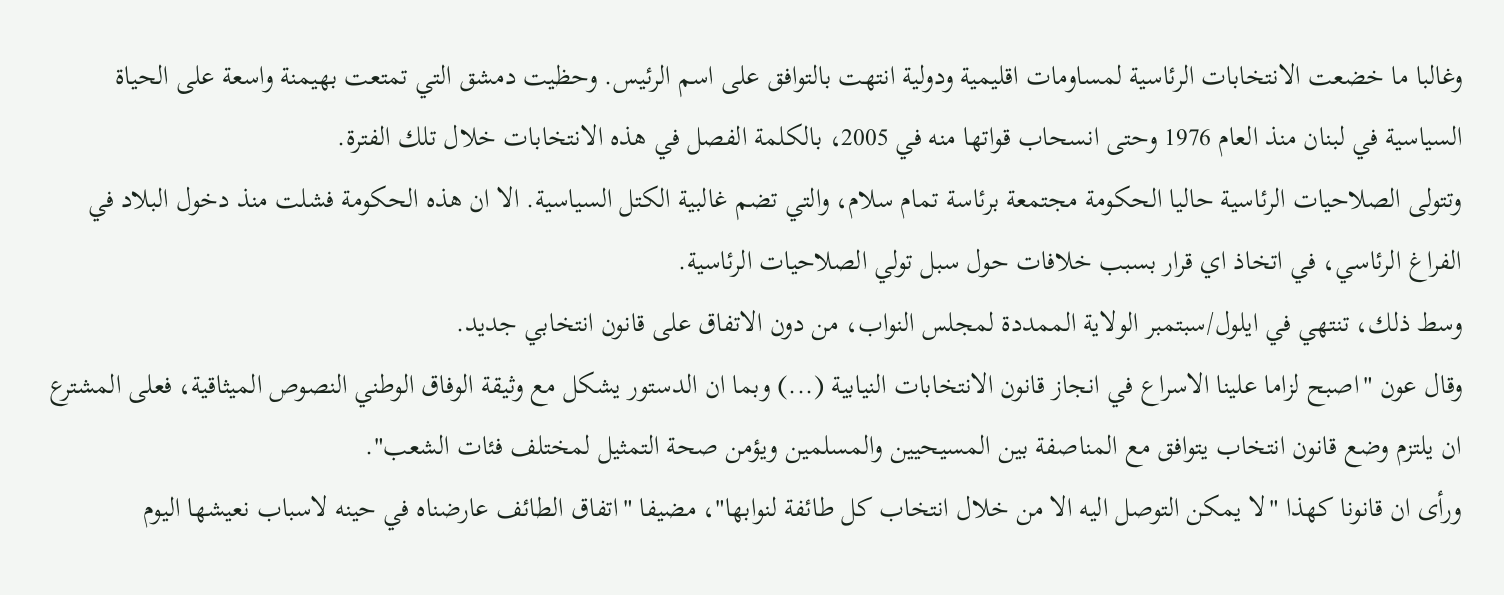وغالبا ما خضعت الانتخابات الرئاسية لمساومات اقليمية ودولية انتهت بالتوافق على اسم الرئيس. وحظيت دمشق التي تمتعت بهيمنة واسعة على الحياة السياسية في لبنان منذ العام 1976 وحتى انسحاب قواتها منه في 2005، بالكلمة الفصل في هذه الانتخابات خلال تلك الفترة.
وتتولى الصلاحيات الرئاسية حاليا الحكومة مجتمعة برئاسة تمام سلام، والتي تضم غالبية الكتل السياسية. الا ان هذه الحكومة فشلت منذ دخول البلاد في الفراغ الرئاسي، في اتخاذ اي قرار بسبب خلافات حول سبل تولي الصلاحيات الرئاسية.
وسط ذلك، تنتهي في ايلول/سبتمبر الولاية الممددة لمجلس النواب، من دون الاتفاق على قانون انتخابي جديد.
وقال عون "اصبح لزاما علينا الاسراع في انجاز قانون الانتخابات النيابية (...) وبما ان الدستور يشكل مع وثيقة الوفاق الوطني النصوص الميثاقية، فعلى المشترع ان يلتزم وضع قانون انتخاب يتوافق مع المناصفة بين المسيحيين والمسلمين ويؤمن صحة التمثيل لمختلف فئات الشعب".
ورأى ان قانونا كهذا "لا يمكن التوصل اليه الا من خلال انتخاب كل طائفة لنوابها"، مضيفا "اتفاق الطائف عارضناه في حينه لاسباب نعيشها اليوم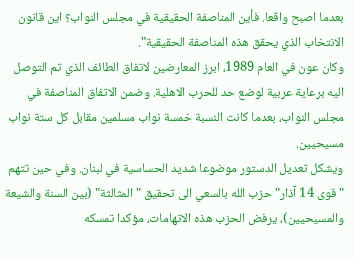بعدما اصبح واقعا. فأين المناصفة الحقيقية في مجلس النواب؟ اين قانون الانتخاب الذي يحقق هذه المناصفة الحقيقية".
وكان عون في العام 1989، ابرز المعارضين لاتفاق الطائف الذي تم التوصل اليه برعاية عربية لوضع حد للحرب الاهلية. وضمن الاتفاق المناصفة في مجلس النواب، بعدما كانت النسبة خمسة نواب مسلمين مقابل كل ستة نواب مسيحيين.
ويشكل تعديل الدستور موضوعا شديد الحساسية في لبنان. وفي حين تتهم "قوى 14 آذار" حزب الله بالسعي الى تحقيق "المثالثة" (بين السنة والشيعة والمسيحيين)، يرفض الحزب هذه الاتهامات، مؤكدا تمسكه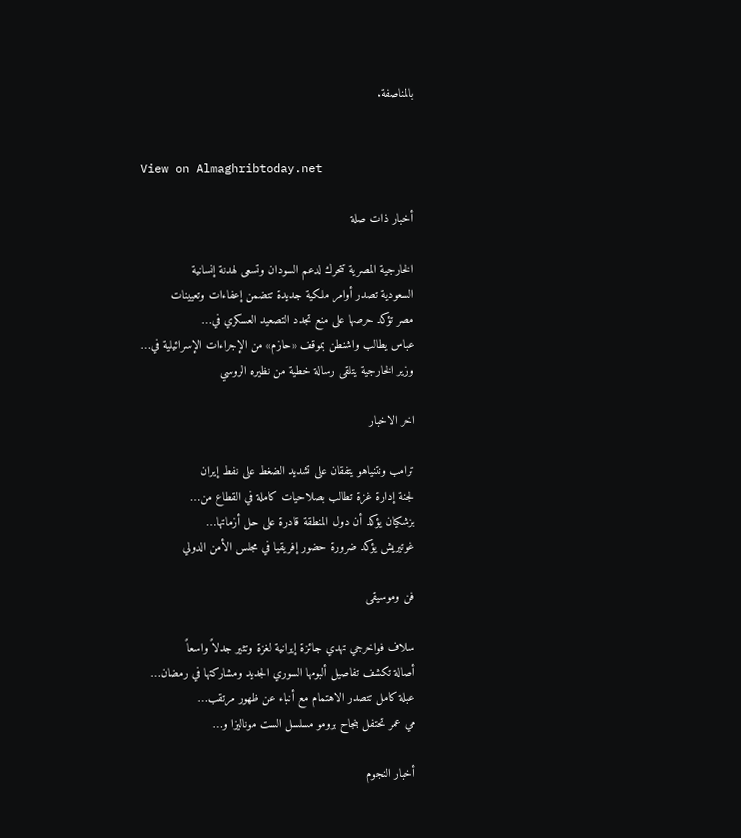بالمناصفة.


View on Almaghribtoday.net

أخبار ذات صلة

الخارجية المصرية تتحرك لدعم السودان وتسعى لهدنة إنسانية
السعودية تصدر أوامر ملكية جديدة تتضمن إعفاءات وتعيينات
مصر تؤكد حرصها على منع تجدد التصعيد العسكري في…
عباس يطالب واشنطن بموقف «حازم» من الإجراءات الإسرائيلية في…
وزير الخارجية يتلقى رسالة خطية من نظيره الروسي

اخر الاخبار

ترامب ونتنياهو يتفقان على تشديد الضغط على نفط إيران
لجنة إدارة غزة تطالب بصلاحيات كاملة في القطاع من…
بزشكيان يؤكد أن دول المنطقة قادرة على حل أزماتها…
غوتيريش يؤكد ضرورة حضور إفريقيا في مجلس الأمن الدولي

فن وموسيقى

سلاف فواخرجي تهدي جائزة إيرانية لغزة وتثير جدلاً واسعاً
أصالة تكشف تفاصيل ألبومها السوري الجديد ومشاركتها في رمضان…
عبلة كامل تتصدر الاهتمام مع أنباء عن ظهور مرتقب…
مي عمر تحتفل بنجاح برومو مسلسل الست موناليزا و…

أخبار النجوم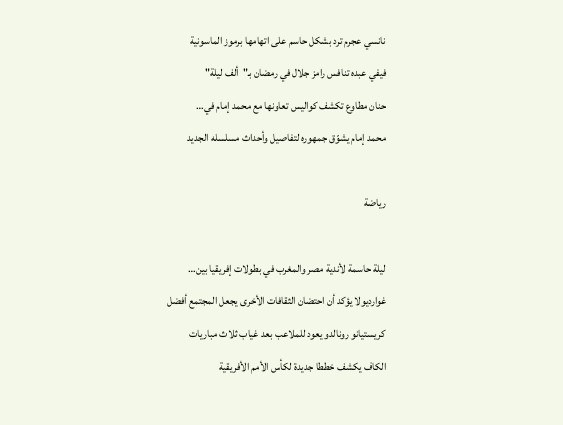نانسي عجرم ترد بشكل حاسم على اتهامها برموز الماسونية
فيفي عبده تنافس رامز جلال في رمضان بـ"ألف ليلة"
حنان مطاوع تكشف كواليس تعاونها مع محمد إمام في…
محمد إمام يشوّق جمهوره لتفاصيل وأحداث مسلسله الجديد

رياضة

ليلة حاسمة لأندية مصر والمغرب في بطولات إفريقيا بين…
غوارديولا يؤكد أن احتضان الثقافات الأخرى يجعل المجتمع أفضل
كريستيانو رونالدو يعود للملاعب بعد غياب ثلاث مباريات
الكاف يكشف خططا جديدة لكأس الأمم الأفريقية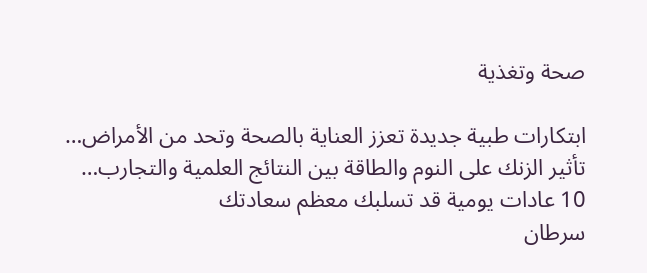صحة وتغذية

ابتكارات طبية جديدة تعزز العناية بالصحة وتحد من الأمراض…
تأثير الزنك على النوم والطاقة بين النتائج العلمية والتجارب…
10 عادات يومية قد تسلبك معظم سعادتك
سرطان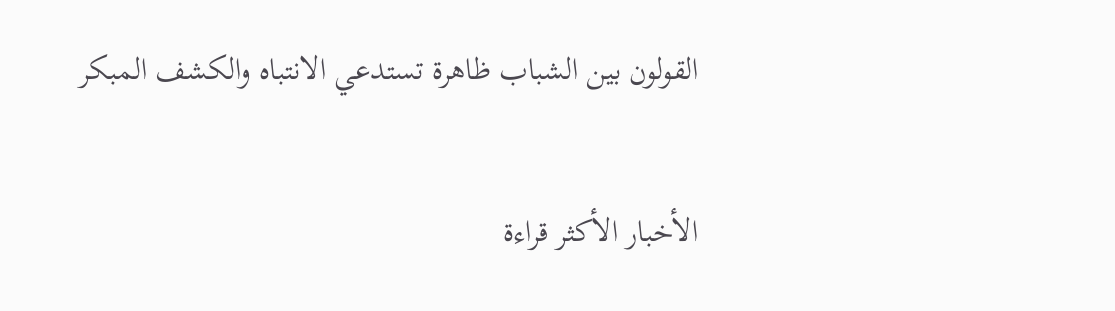القولون بين الشباب ظاهرة تستدعي الانتباه والكشف المبكر

الأخبار الأكثر قراءة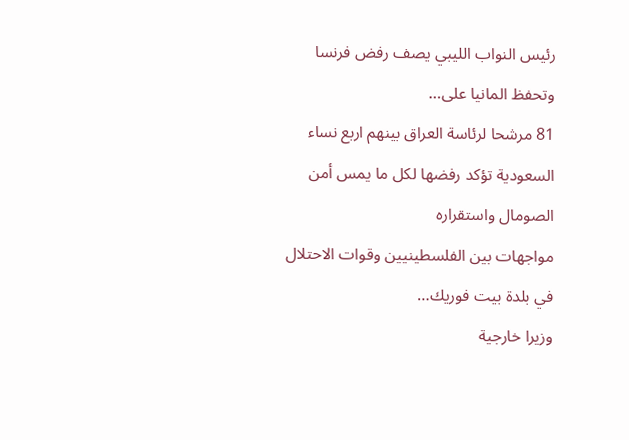رئيس النواب الليبي يصف رفض فرنسا وتحفظ المانيا على…
81 مرشحا لرئاسة العراق بينهم اربع نساء
السعودية تؤكد رفضها لكل ما يمس أمن الصومال واستقراره
مواجهات بين الفلسطينيين وقوات الاحتلال في بلدة بيت فوريك…
وزيرا خارجية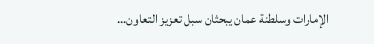الإمارات وسلطنة عمان يبحثان سبل تعزيز التعاون…